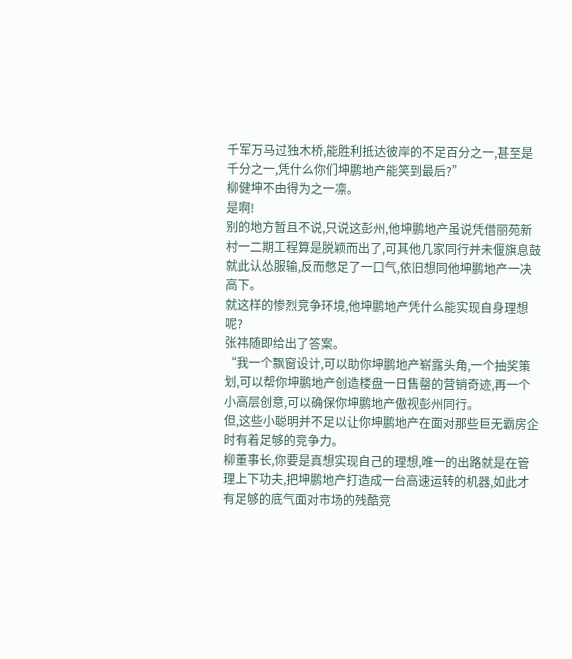千军万马过独木桥,能胜利抵达彼岸的不足百分之一,甚至是千分之一,凭什么你们坤鹏地产能笑到最后?”
柳健坤不由得为之一凛。
是啊!
别的地方暂且不说,只说这彭州,他坤鹏地产虽说凭借丽苑新村一二期工程算是脱颖而出了,可其他几家同行并未偃旗息鼓就此认怂服输,反而憋足了一口气,依旧想同他坤鹏地产一决高下。
就这样的惨烈竞争环境,他坤鹏地产凭什么能实现自身理想呢?
张祎随即给出了答案。
“我一个飘窗设计,可以助你坤鹏地产崭露头角,一个抽奖策划,可以帮你坤鹏地产创造楼盘一日售罄的营销奇迹,再一个小高层创意,可以确保你坤鹏地产傲视彭州同行。
但,这些小聪明并不足以让你坤鹏地产在面对那些巨无霸房企时有着足够的竞争力。
柳董事长,你要是真想实现自己的理想,唯一的出路就是在管理上下功夫,把坤鹏地产打造成一台高速运转的机器,如此才有足够的底气面对市场的残酷竞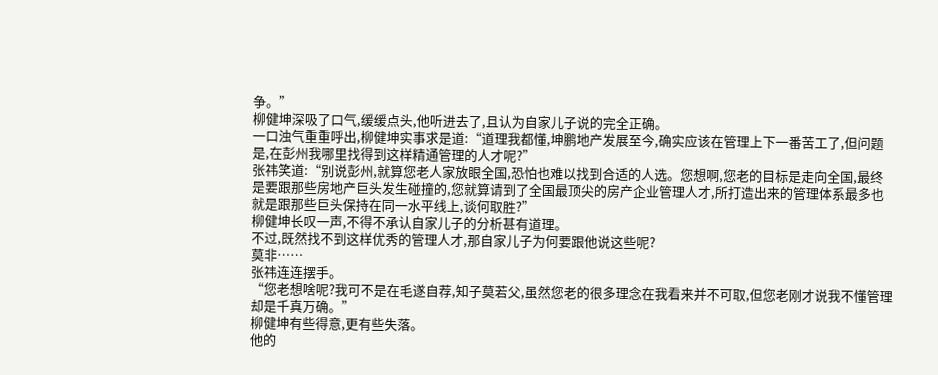争。”
柳健坤深吸了口气,缓缓点头,他听进去了,且认为自家儿子说的完全正确。
一口浊气重重呼出,柳健坤实事求是道:“道理我都懂,坤鹏地产发展至今,确实应该在管理上下一番苦工了,但问题是,在彭州我哪里找得到这样精通管理的人才呢?”
张祎笑道:“别说彭州,就算您老人家放眼全国,恐怕也难以找到合适的人选。您想啊,您老的目标是走向全国,最终是要跟那些房地产巨头发生碰撞的,您就算请到了全国最顶尖的房产企业管理人才,所打造出来的管理体系最多也就是跟那些巨头保持在同一水平线上,谈何取胜?”
柳健坤长叹一声,不得不承认自家儿子的分析甚有道理。
不过,既然找不到这样优秀的管理人才,那自家儿子为何要跟他说这些呢?
莫非……
张祎连连摆手。
“您老想啥呢?我可不是在毛遂自荐,知子莫若父,虽然您老的很多理念在我看来并不可取,但您老刚才说我不懂管理却是千真万确。”
柳健坤有些得意,更有些失落。
他的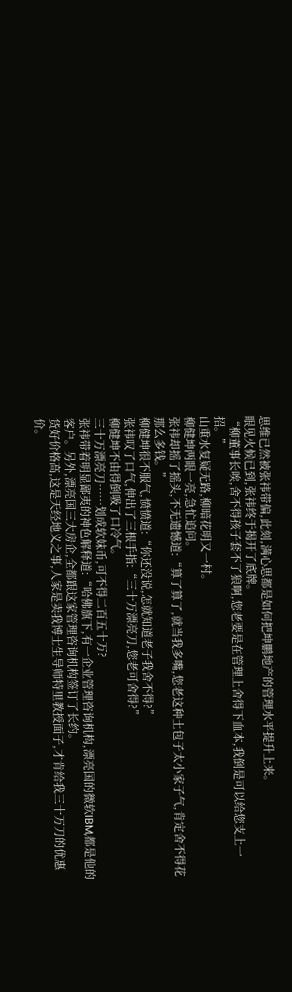思维已然被张祎带偏,此刻,满心思都是如何把坤鹏地产的管理水平提升上来。
眼见火候已到,张祎终于揭开了底牌。
“柳董事长唉,舍不得孩子套不了狼啊,您老要是在管理上舍得下血本,我倒是可以给您支上一招。”
山重水复疑无路,柳暗花明又一村。
柳健坤两眼一亮,急忙追问。
张祎却摇了摇头,不无遗憾道:“算了算了,就当我多嘴,您老这种土包子太小家子气,肯定舍不得花那么多钱。”
柳健坤很不服气,愤愤道:“你还没说,怎就知道老子我舍不得?”
张祎叹了口气,伸出了三根手指:“三十万漂亮刀,您老可舍得?”
柳健坤不由得倒吸了口冷气。
三十万漂亮刀……划成软妹币,可不得二百五十万?
张祎带着明显鄙夷的神色解释道:“哈佛旗下,有一企业管理咨询机构,漂亮国的微软IBM,都是他的客户。另外,漂亮国三大房企,全都跟这家管理咨询机构签订了长约。
货好价格高,这是天经地义之事,人家是卖我博士生导师特里教授面子,才肯给我三十万刀的优惠价。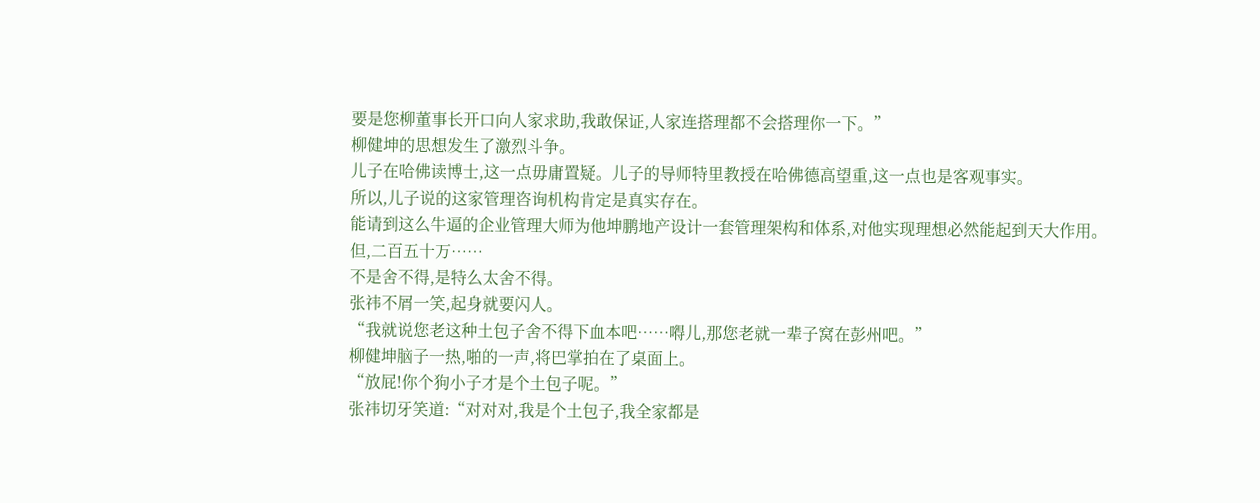要是您柳董事长开口向人家求助,我敢保证,人家连搭理都不会搭理你一下。”
柳健坤的思想发生了激烈斗争。
儿子在哈佛读博士,这一点毋庸置疑。儿子的导师特里教授在哈佛德高望重,这一点也是客观事实。
所以,儿子说的这家管理咨询机构肯定是真实存在。
能请到这么牛逼的企业管理大师为他坤鹏地产设计一套管理架构和体系,对他实现理想必然能起到天大作用。
但,二百五十万……
不是舍不得,是特么太舍不得。
张祎不屑一笑,起身就要闪人。
“我就说您老这种土包子舍不得下血本吧……嘚儿,那您老就一辈子窝在彭州吧。”
柳健坤脑子一热,啪的一声,将巴掌拍在了桌面上。
“放屁!你个狗小子才是个土包子呢。”
张祎切牙笑道:“对对对,我是个土包子,我全家都是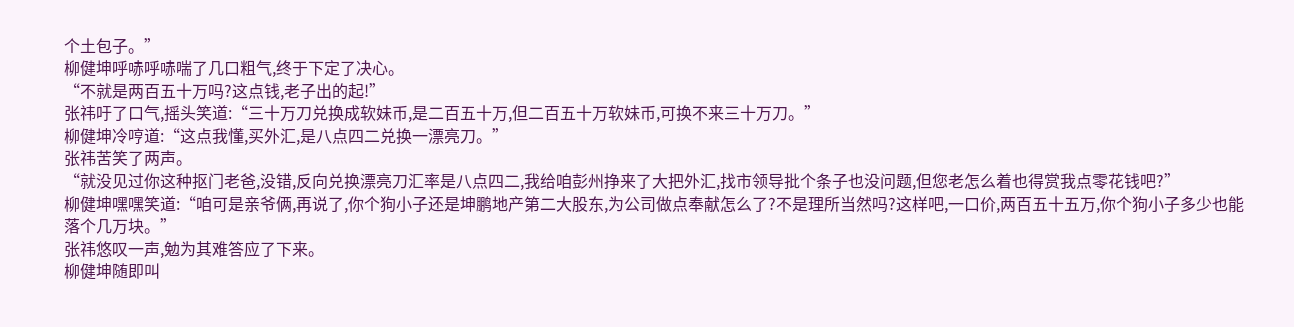个土包子。”
柳健坤呼哧呼哧喘了几口粗气,终于下定了决心。
“不就是两百五十万吗?这点钱,老子出的起!”
张祎吁了口气,摇头笑道:“三十万刀兑换成软妹币,是二百五十万,但二百五十万软妹币,可换不来三十万刀。”
柳健坤冷哼道:“这点我懂,买外汇,是八点四二兑换一漂亮刀。”
张祎苦笑了两声。
“就没见过你这种抠门老爸,没错,反向兑换漂亮刀汇率是八点四二,我给咱彭州挣来了大把外汇,找市领导批个条子也没问题,但您老怎么着也得赏我点零花钱吧?”
柳健坤嘿嘿笑道:“咱可是亲爷俩,再说了,你个狗小子还是坤鹏地产第二大股东,为公司做点奉献怎么了?不是理所当然吗?这样吧,一口价,两百五十五万,你个狗小子多少也能落个几万块。”
张祎悠叹一声,勉为其难答应了下来。
柳健坤随即叫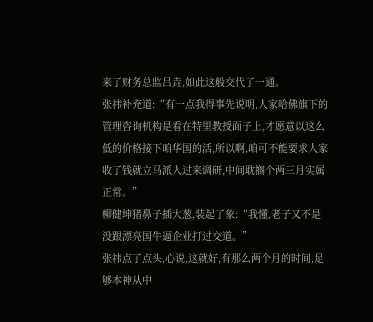来了财务总监吕垚,如此这般交代了一通。
张祎补充道:“有一点我得事先说明,人家哈佛旗下的管理咨询机构是看在特里教授面子上,才愿意以这么低的价格接下咱华国的活,所以啊,咱可不能要求人家收了钱就立马派人过来调研,中间耽搁个两三月实属正常。”
柳健坤猪鼻子插大葱,装起了象:“我懂,老子又不是没跟漂亮国牛逼企业打过交道。”
张祎点了点头,心说,这就好,有那么两个月的时间,足够本神从中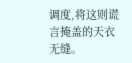调度,将这则谎言掩盖的天衣无缝。